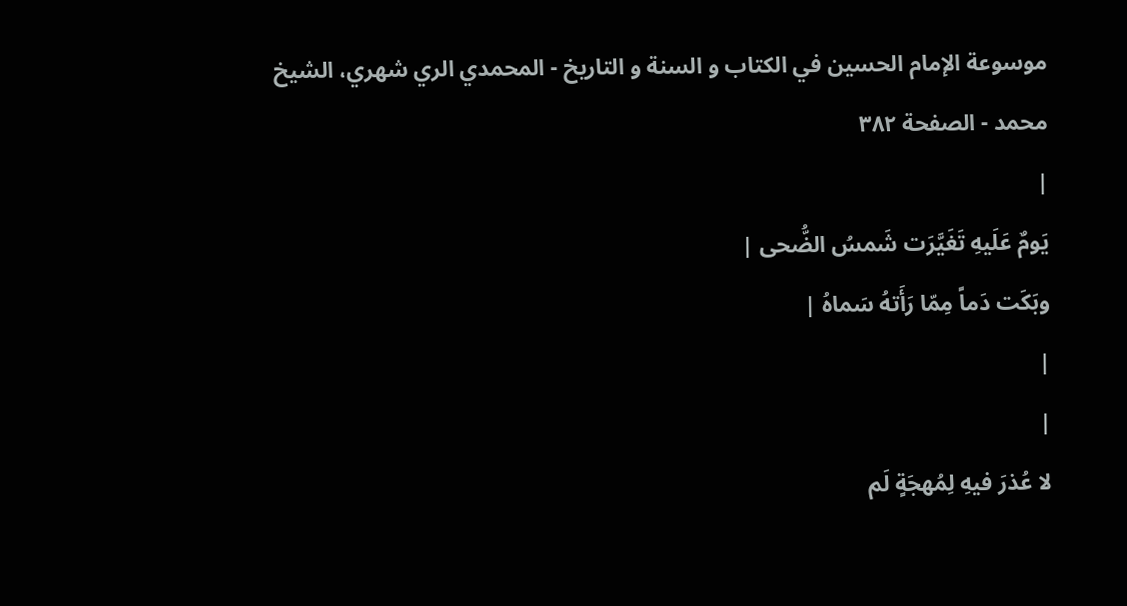موسوعة الإمام الحسين في الكتاب و السنة و التاريخ - المحمدي الري شهري، الشيخ محمد - الصفحة ٣٨٢
|
يَومٌ عَلَيهِ تَغَيَّرَت شَمسُ الضُّحى |
وبَكَت دَماً مِمّا رَأَتهُ سَماهُ |
|
|
لا عُذرَ فيهِ لِمُهجَةٍ لَم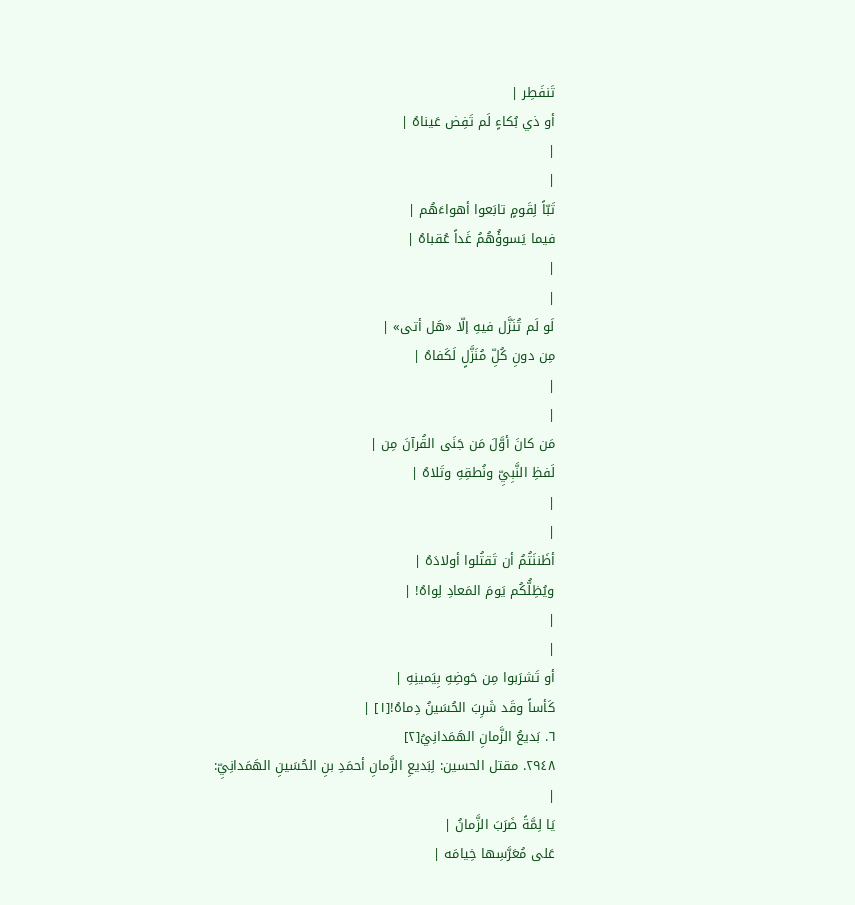تَنفَطِر |
أو ذي بُكاءٍ لَم تَفِض عَيناهُ |
|
|
تَبّاً لِقَومٍ تابَعوا أهواءَهُم |
فيما يَسوؤُهُمُ غَداً عُقباهُ |
|
|
لَو لَم تُنَزَّل فيهِ إلّا «هَل أتى» |
مِن دونِ كُلِّ مُنَزَّلٍ لَكَفاهُ |
|
|
مَن كانَ أوَّلَ مَن جَنَى القُرآنَ مِن |
لَفظِ النَّبِيِّ ونُطقِهِ وتَلاهُ |
|
|
أظَننَتُمُ أن تَقتُلوا أولادَهُ |
ويُظِلُّكُم يَومَ المَعادِ لِواهُ! |
|
|
أو تَشرَبوا مِن حَوضِهِ بِيَمينِهِ |
كَأساً وقَد شَرِبَ الحُسَينُ دِماهُ![١] |
٦. بَديعُ الزَّمانِ الهَمَدانِيُ[٢]
٢٩٤٨. مقتل الحسين: لِبَديعِ الزَّمانِ أحمَدِ بنِ الحُسَينِ الهَمَدانِيِّ:
|
يَا لِمَّةً ضَرَبَ الزَّمانُ |
عَلى مُعَرَّسِها خِيامَه |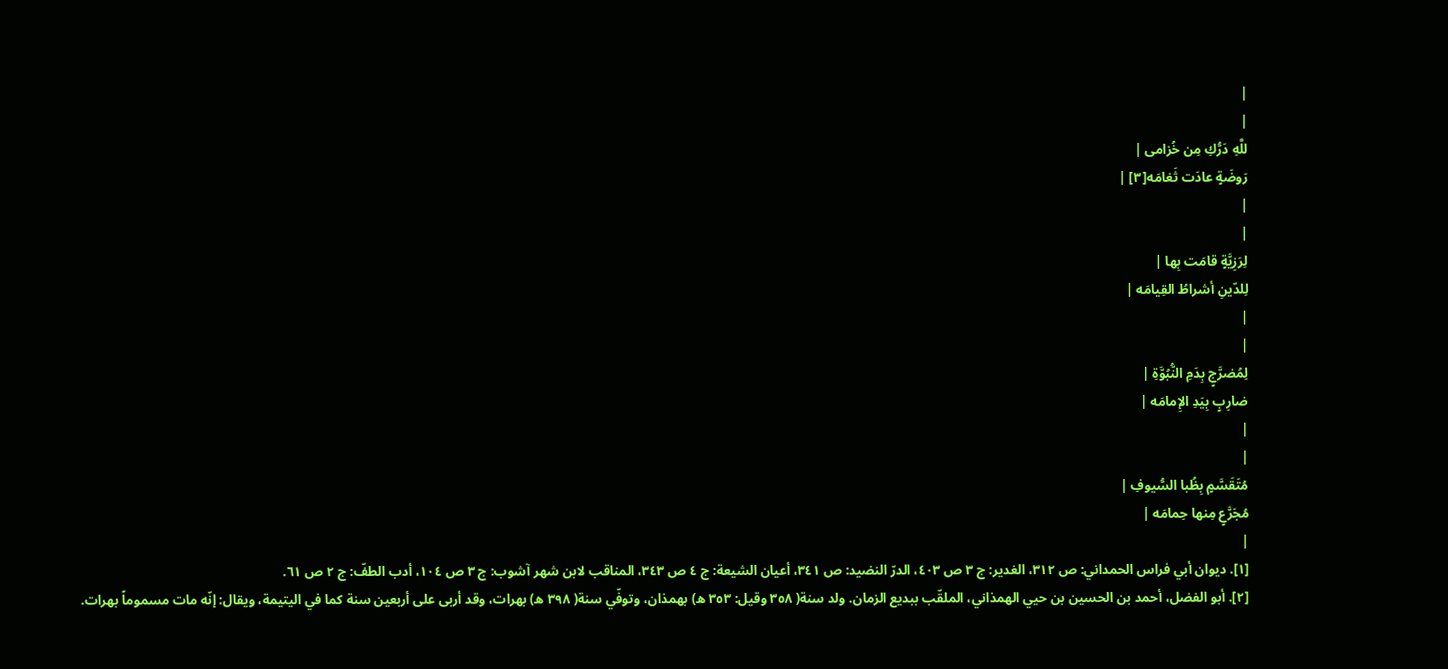|
|
للَّهِ دَرُّكِ مِن خُزامى |
رَوضَةٍ عادَت ثَغامَه[٣] |
|
|
لِرَزِيَّةٍ قامَت بِها |
لِلدّينِ أشراطُ القِيامَه |
|
|
لِمُضرَّجٍ بِدَمِ النُّبُوَّةِ |
ضارِبٍ بِيَدِ الإِمامَه |
|
|
مُتَقَسَّمٍ بِظُبا السُّيوفِ |
مُجَرَّعٍ مِنها حِمامَه |
|
[١]. ديوان أبي فراس الحمداني: ص ٣١٢، الغدير: ج ٣ ص ٤٠٣، الدرّ النضيد: ص ٣٤١، أعيان الشيعة: ج ٤ ص ٣٤٣، المناقب لابن شهر آشوب: ج ٣ ص ١٠٤، أدب الطفّ: ج ٢ ص ٦١.
[٢]. أبو الفضل، أحمد بن الحسين بن حيي الهمذاني، الملقّب ببديع الزمان. ولد سنة( ٣٥٨ وقيل: ٣٥٣ ه) بهمذان، وتوفّي سنة( ٣٩٨ ه) بهرات، وقد أربى على أربعين سنة كما في اليتيمة، ويقال: إنّه مات مسموماً بهرات.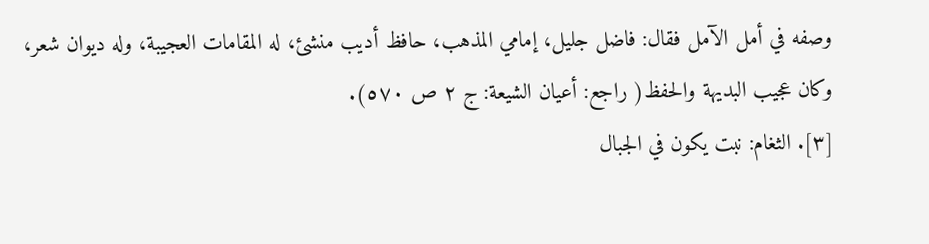وصفه في أمل الآمل فقال: فاضل جليل، إمامي المذهب، حافظ أديب منشئ، له المقامات العجيبة، وله ديوان شعر، وكان عجيب البديهة والحفظ( راجع: أعيان الشيعة: ج ٢ ص ٥٧٠).
[٣]. الثغام: نبت يكون في الجبال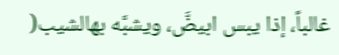غالباً، إذا يبس ابيضَّ، ويشبَّه بهالشيب(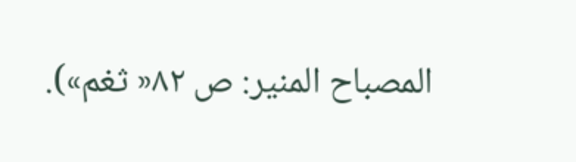المصباح المنير: ص ٨٢« ثغم»).